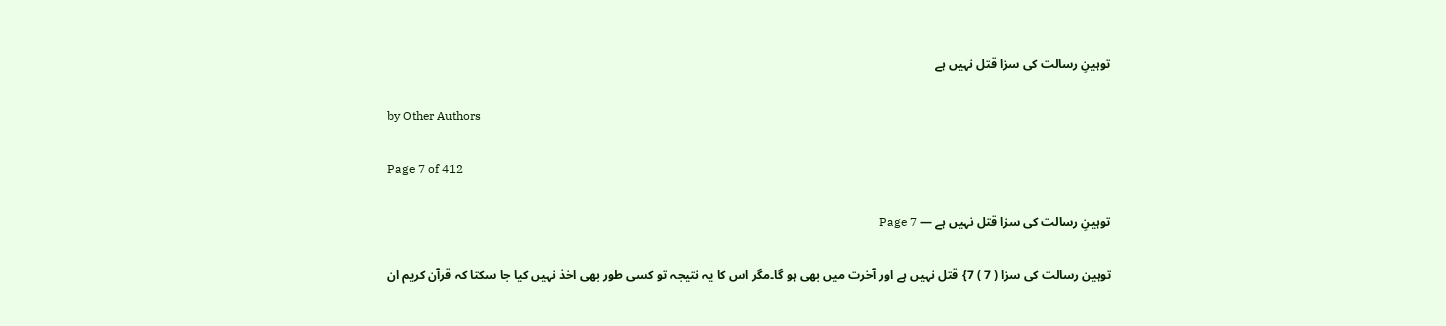توہینِ رسالت کی سزا قتل نہیں ہے

by Other Authors

Page 7 of 412

توہینِ رسالت کی سزا قتل نہیں ہے — Page 7

توہین رسالت کی سزا ( 7 ) 7} قتل نہیں ہے اور آخرت میں بھی ہو گا۔مگر اس کا یہ نتیجہ تو کسی طور بھی اخذ نہیں کیا جا سکتا کہ قرآن کریم ان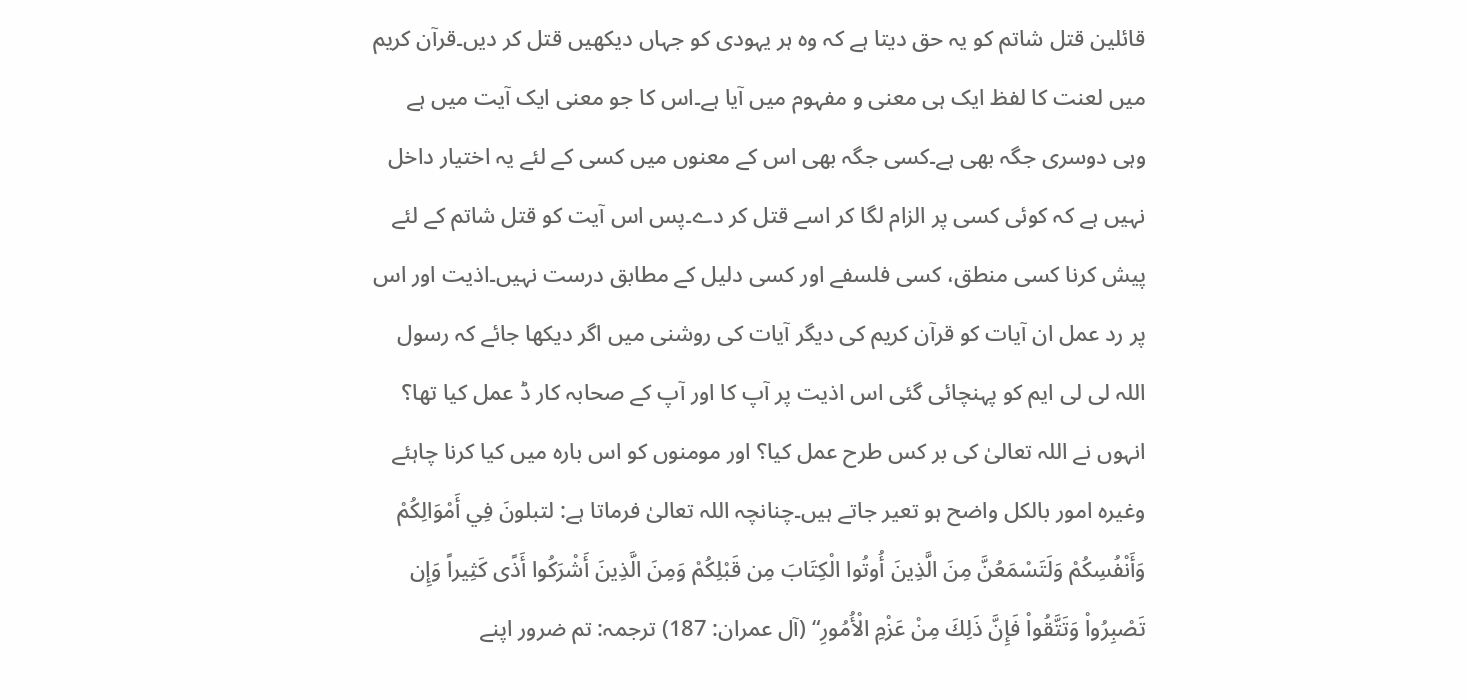قائلین قتل شاتم کو یہ حق دیتا ہے کہ وہ ہر یہودی کو جہاں دیکھیں قتل کر دیں۔قرآن کریم میں لعنت کا لفظ ایک ہی معنی و مفہوم میں آیا ہے۔اس کا جو معنی ایک آیت میں ہے وہی دوسری جگہ بھی ہے۔کسی جگہ بھی اس کے معنوں میں کسی کے لئے یہ اختیار داخل نہیں ہے کہ کوئی کسی پر الزام لگا کر اسے قتل کر دے۔پس اس آیت کو قتل شاتم کے لئے پیش کرنا کسی منطق، کسی فلسفے اور کسی دلیل کے مطابق درست نہیں۔اذیت اور اس پر رد عمل ان آیات کو قرآن کریم کی دیگر آیات کی روشنی میں اگر دیکھا جائے کہ رسول اللہ لی لی ایم کو پہنچائی گئی اس اذیت پر آپ کا اور آپ کے صحابہ کار ڈ عمل کیا تھا؟ انہوں نے اللہ تعالیٰ کی بر کس طرح عمل کیا؟ اور مومنوں کو اس بارہ میں کیا کرنا چاہئے وغیرہ امور بالکل واضح ہو تعير جاتے ہیں۔چنانچہ اللہ تعالیٰ فرماتا ہے: لتبلونَ فِي أَمْوَالِكُمْ وَأَنْفُسِكُمْ وَلَتَسْمَعُنَّ مِنَ الَّذِينَ أُوتُوا الْكِتَابَ مِن قَبْلِكُمْ وَمِنَ الَّذِينَ أَشْرَكُوا أَذًى كَثِيراً وَإِن تَصْبِرُواْ وَتَتَّقُواْ فَإِنَّ ذَلِكَ مِنْ عَزْمِ الْأُمُورِ“ (آل عمران: 187) ترجمہ: تم ضرور اپنے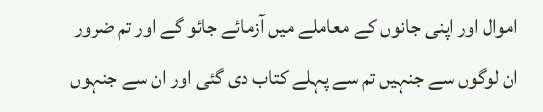اموال اور اپنی جانوں کے معاملے میں آزمائے جائو گے اور تم ضرور ان لوگوں سے جنہیں تم سے پہلے کتاب دی گئی اور ان سے جنہوں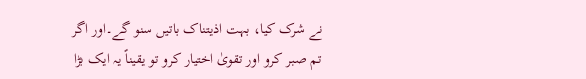نے شرک کیا، بہت اذیتناک باتیں سنو گے۔اور اگر تم صبر کرو اور تقویٰ اختیار کرو تو یقیناً یہ ایک بڑا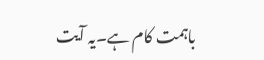باہمت کام ہے۔یہ آیت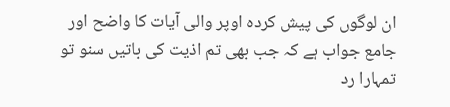ان لوگوں کی پیش کردہ اوپر والی آیات کا واضح اور جامع جواب ہے کہ جب بھی تم اذیت کی باتیں سنو تو تمہارا رد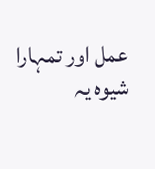عمل اور تمہارا شیوہ یہ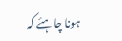ہونا چاہئے کہ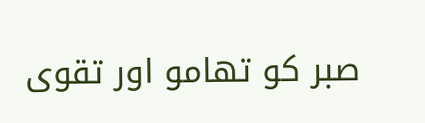صبر کو تھامو اور تقوی